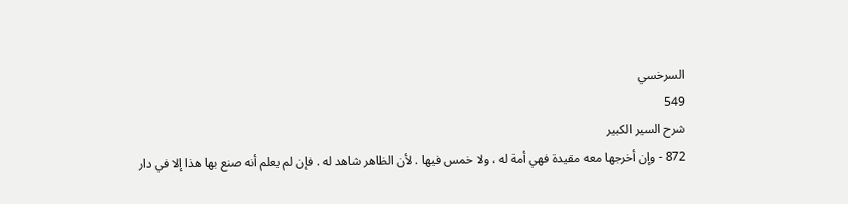السرخسي
549
شرح السير الكبير
872 - وإن أخرجها معه مقيدة فهي أمة له ، ولا خمس فيها . لأن الظاهر شاهد له . فإن لم يعلم أنه صنع بها هذا إلا في دار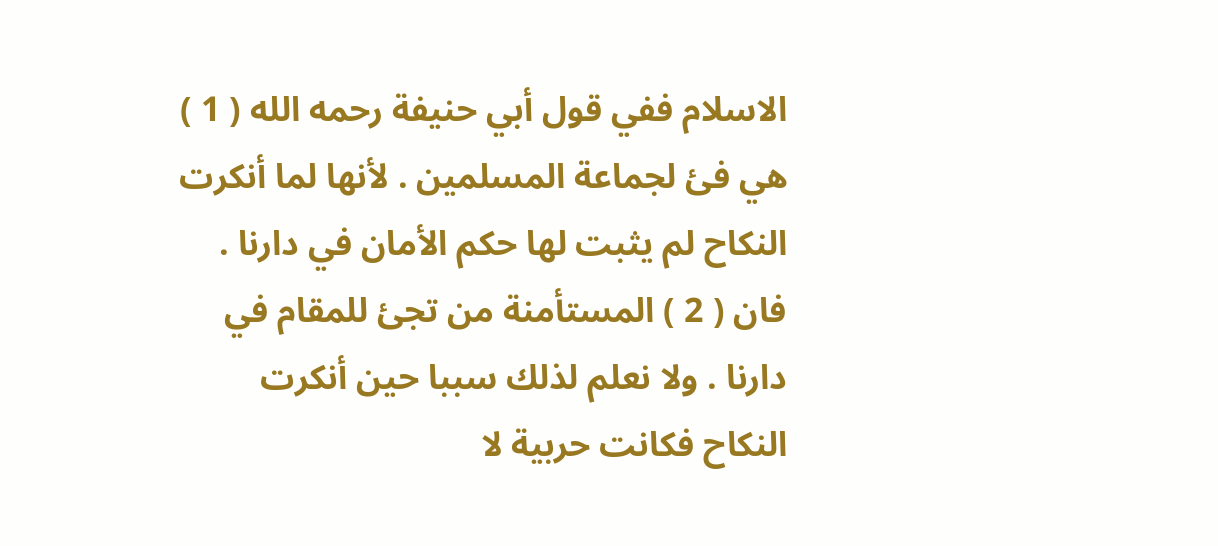الاسلام ففي قول أبي حنيفة رحمه الله ( 1 ) هي فئ لجماعة المسلمين . لأنها لما أنكرت النكاح لم يثبت لها حكم الأمان في دارنا . فان ( 2 ) المستأمنة من تجئ للمقام في دارنا . ولا نعلم لذلك سببا حين أنكرت النكاح فكانت حربية لا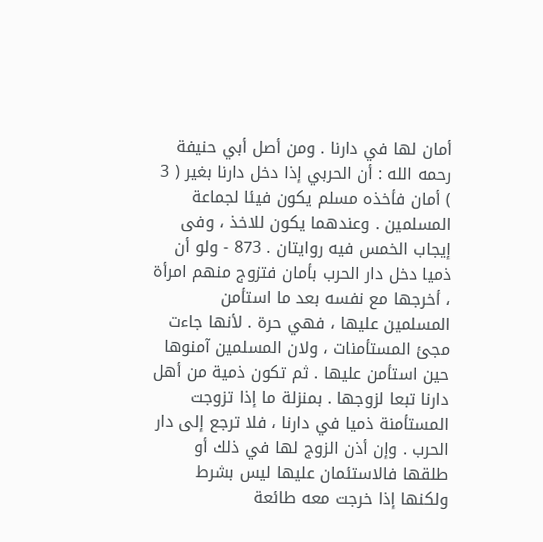أمان لها في دارنا . ومن أصل أبي حنيفة رحمه الله : أن الحربي إذا دخل دارنا بغير ( 3 ) أمان فأخذه مسلم يكون فيئا لجماعة المسلمين . وعندهما يكون للاخذ ، وفى إيجاب الخمس فيه روايتان . 873 - ولو أن ذميا دخل دار الحرب بأمان فتزوج منهم امرأة ، أخرجها مع نفسه بعد ما استأمن المسلمين عليها ، فهي حرة . لأنها جاءت مجئ المستأمنات ، ولان المسلمين آمنوها حين استأمن عليها . ثم تكون ذمية من أهل دارنا تبعا لزوجها . بمنزلة ما إذا تزوجت المستأمنة ذميا في دارنا ، فلا ترجع إلى دار الحرب . وإن أذن الزوج لها في ذلك أو طلقها فالاستئمان عليها ليس بشرط ولكنها إذا خرجت معه طائعة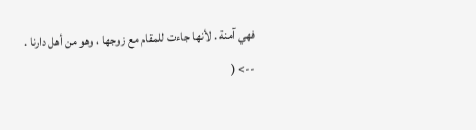فهي آمنة . لأنها جاءت للمقام مع زوجها ، وهو من أهل دارنا .
--> (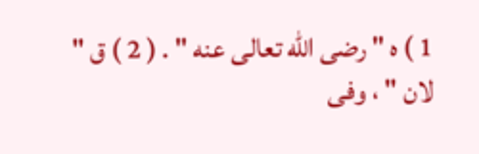1 ) ه " رضى الله تعالى عنه " . ( 2 ) ق " لان " ، وفى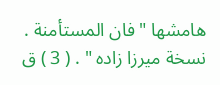هامشها " فان المستأمنة . نسخة ميرزا زاده " . ( 3 ) ق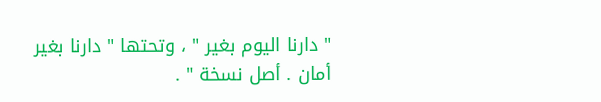" دارنا اليوم بغير " ، وتحتها " دارنا بغير أمان . أصل نسخة " .